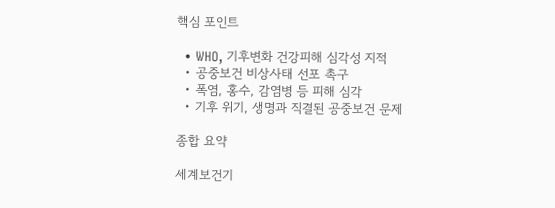핵심 포인트

  • WHO, 기후변화 건강피해 심각성 지적
  • 공중보건 비상사태 선포 촉구
  • 폭염, 홍수, 감염병 등 피해 심각
  • 기후 위기, 생명과 직결된 공중보건 문제

종합 요약

세계보건기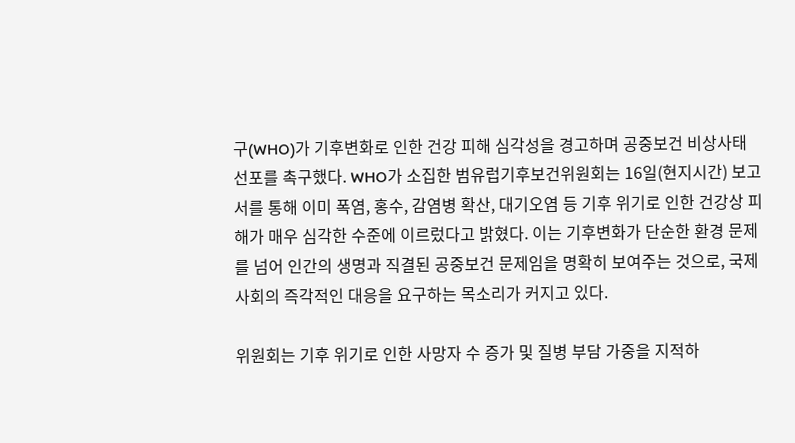구(WHO)가 기후변화로 인한 건강 피해 심각성을 경고하며 공중보건 비상사태 선포를 촉구했다. WHO가 소집한 범유럽기후보건위원회는 16일(현지시간) 보고서를 통해 이미 폭염, 홍수, 감염병 확산, 대기오염 등 기후 위기로 인한 건강상 피해가 매우 심각한 수준에 이르렀다고 밝혔다. 이는 기후변화가 단순한 환경 문제를 넘어 인간의 생명과 직결된 공중보건 문제임을 명확히 보여주는 것으로, 국제 사회의 즉각적인 대응을 요구하는 목소리가 커지고 있다.

위원회는 기후 위기로 인한 사망자 수 증가 및 질병 부담 가중을 지적하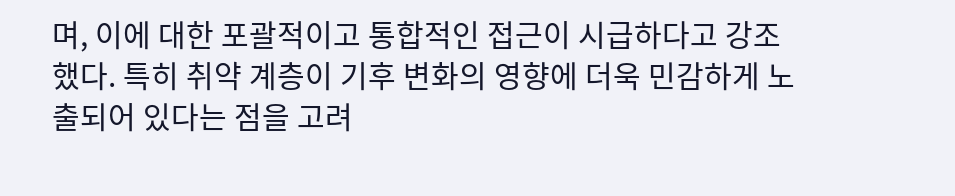며, 이에 대한 포괄적이고 통합적인 접근이 시급하다고 강조했다. 특히 취약 계층이 기후 변화의 영향에 더욱 민감하게 노출되어 있다는 점을 고려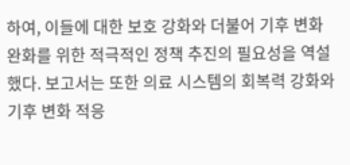하여, 이들에 대한 보호 강화와 더불어 기후 변화 완화를 위한 적극적인 정책 추진의 필요성을 역설했다. 보고서는 또한 의료 시스템의 회복력 강화와 기후 변화 적응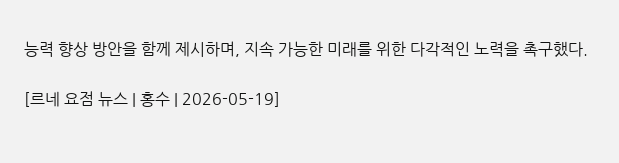능력 향상 방안을 함께 제시하며, 지속 가능한 미래를 위한 다각적인 노력을 촉구했다.

[르네 요점 뉴스 | 홍수 | 2026-05-19]